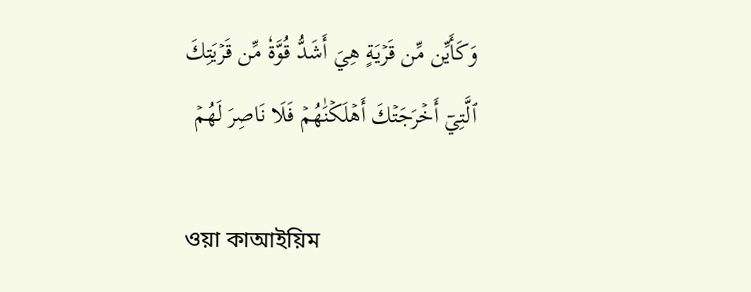وَكَأَيِّن مِّن قَرۡيَةٍ هِيَ أَشَدُّ قُوَّةٗ مِّن قَرۡيَتِكَ ٱلَّتِيٓ أَخۡرَجَتۡكَ أَهۡلَكۡنَٰهُمۡ فَلَا نَاصِرَ لَهُمۡ

ওয়া কাআইয়িম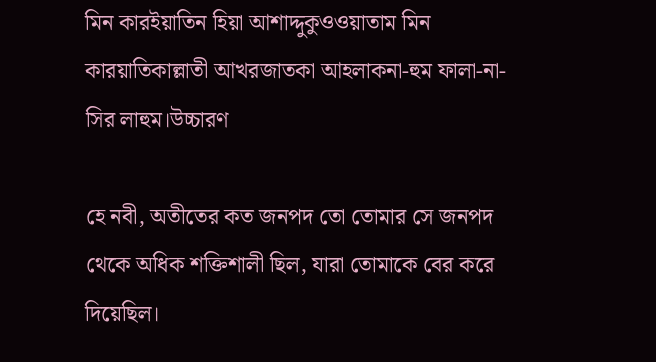মিন কারইয়াতিন হিয়া আশাদ্দুকুওওয়াতাম মিন কারয়াতিকাল্লাতী আখরজাতকা আহলাকনা-হুম ফালা-না-সির লাহুম।উচ্চারণ

হে নবী, অতীতের কত জনপদ তো তোমার সে জনপদ থেকে অধিক শক্তিশালী ছিল, যারা তোমাকে বের করে দিয়েছিল।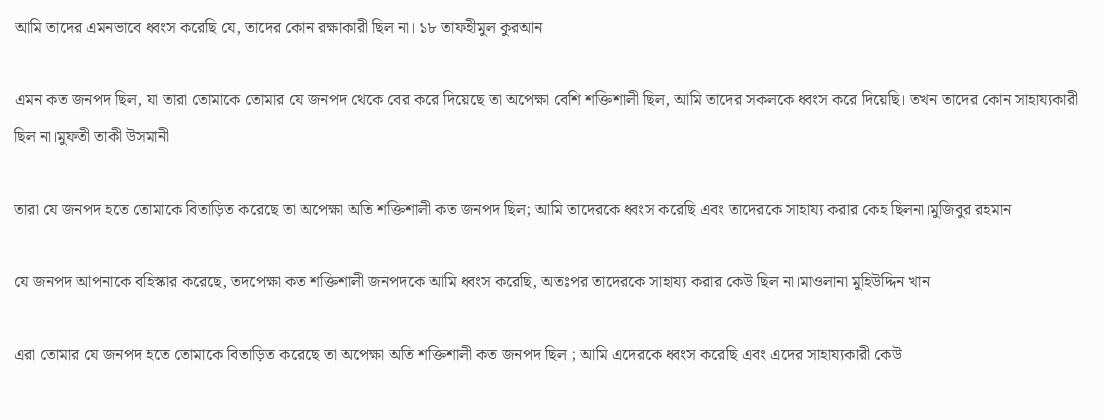আমি তাদের এমনভাবে ধ্বংস করেছি যে, তাদের কোন রক্ষাকারী ছিল না। ১৮ তাফহীমুল কুরআন

এমন কত জনপদ ছিল, যা তারা তোমাকে তোমার যে জনপদ থেকে বের করে দিয়েছে তা অপেক্ষা বেশি শক্তিশালী ছিল, আমি তাদের সকলকে ধ্বংস করে দিয়েছি। তখন তাদের কোন সাহায্যকারী ছিল না।মুফতী তাকী উসমানী

তারা যে জনপদ হতে তোমাকে বিতাড়িত করেছে তা অপেক্ষা অতি শক্তিশালী কত জনপদ ছিল; আমি তাদেরকে ধ্বংস করেছি এবং তাদেরকে সাহায্য করার কেহ ছিলনা।মুজিবুর রহমান

যে জনপদ আপনাকে বহিস্কার করেছে, তদপেক্ষা কত শক্তিশালী জনপদকে আমি ধ্বংস করেছি, অতঃপর তাদেরকে সাহায্য করার কেউ ছিল না।মাওলানা মুহিউদ্দিন খান

এরা তোমার যে জনপদ হতে তোমাকে বিতাড়িত করেছে তা অপেক্ষা অতি শক্তিশালী কত জনপদ ছিল ; আমি এদেরকে ধ্বংস করেছি এবং এদের সাহায্যকারী কেউ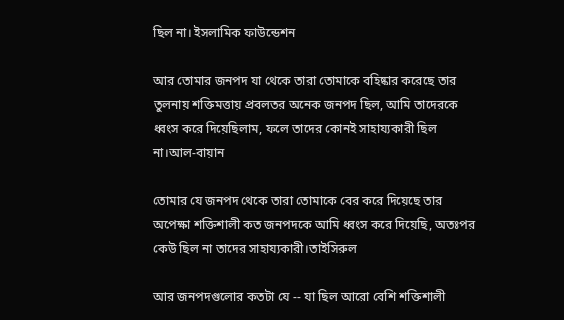ছিল না। ইসলামিক ফাউন্ডেশন

আর তোমার জনপদ যা থেকে তারা তোমাকে বহিষ্কার করেছে তার তুলনায় শক্তিমত্তায় প্রবলতর অনেক জনপদ ছিল, আমি তাদেরকে ধ্বংস করে দিয়েছিলাম, ফলে তাদের কোনই সাহায্যকারী ছিল না।আল-বায়ান

তোমার যে জনপদ থেকে তারা তোমাকে বের করে দিয়েছে তার অপেক্ষা শক্তিশালী কত জনপদকে আমি ধ্বংস করে দিয়েছি, অতঃপর কেউ ছিল না তাদের সাহায্যকারী।তাইসিরুল

আর জনপদগুলোর কতটা যে -- যা ছিল আরো বেশি শক্তিশালী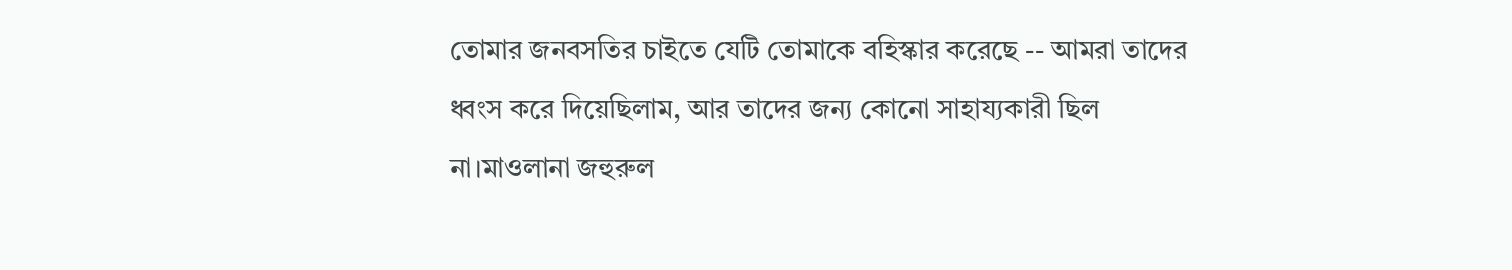তোমার জনবসতির চাইতে যেটি তোমাকে বহিস্কার করেছে -- আমরা তাদের ধ্বংস করে দিয়েছিলাম, আর তাদের জন্য কোনো সাহায্যকারী ছিল না।মাওলানা জহুরুল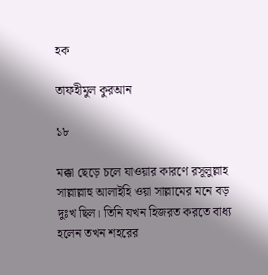হক

তাফহীমুল কুরআন

১৮

মক্কা ছেড়ে চলে যাওয়ার কারণে রসূলুল্লাহ সাল্লাল্লাহু আলাইহি ওয়া সাল্লামের মনে বড় দুঃখ ছিল। তিনি যখন হিজরত করতে বাধ্য হলেন তখন শহরের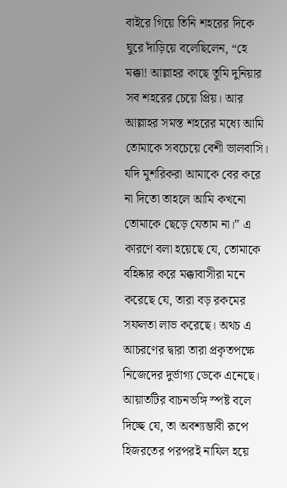বাইরে গিয়ে তিনি শহরের দিকে ঘুরে দাঁড়িয়ে বলেছিলেন, “হে মক্কা! আল্লাহর কাছে তুমি দুনিয়ার সব শহরের চেয়ে প্রিয়। আর আল্লাহর সমস্ত শহরের মধ্যে আমি তোমাকে সবচেয়ে বেশী ভালবাসি। যদি মুশরিকরা আমাকে বের করে না দিতো তাহলে আমি কখনো তোমাকে ছেড়ে যেতাম না।” এ কারণে বলা হয়েছে যে, তোমাকে বহিষ্কার করে মক্কাবাসীরা মনে করেছে যে, তারা বড় রকমের সফলতা লাভ করেছে। অথচ এ আচরণের দ্বারা তারা প্রকৃতপক্ষে নিজেদের দুর্ভাগ্য ডেকে এনেছে। আয়াতটির বাচনভঙ্গি স্পষ্ট বলে দিচ্ছে যে, তা অবশ্যম্ভাবী রূপে হিজরতের পরপরই নাযিল হয়ে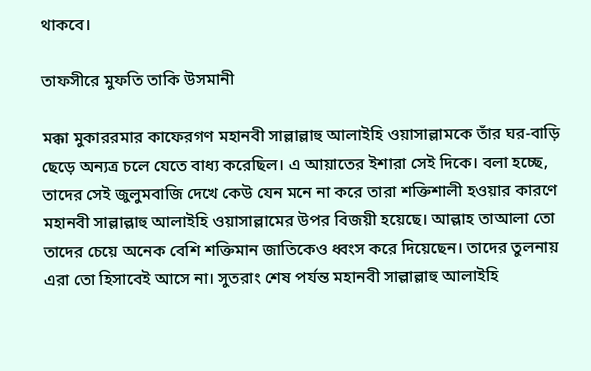থাকবে।

তাফসীরে মুফতি তাকি উসমানী

মক্কা মুকাররমার কাফেরগণ মহানবী সাল্লাল্লাহু আলাইহি ওয়াসাল্লামকে তাঁর ঘর-বাড়ি ছেড়ে অন্যত্র চলে যেতে বাধ্য করেছিল। এ আয়াতের ইশারা সেই দিকে। বলা হচ্ছে, তাদের সেই জুলুমবাজি দেখে কেউ যেন মনে না করে তারা শক্তিশালী হওয়ার কারণে মহানবী সাল্লাল্লাহু আলাইহি ওয়াসাল্লামের উপর বিজয়ী হয়েছে। আল্লাহ তাআলা তো তাদের চেয়ে অনেক বেশি শক্তিমান জাতিকেও ধ্বংস করে দিয়েছেন। তাদের তুলনায় এরা তো হিসাবেই আসে না। সুতরাং শেষ পর্যন্ত মহানবী সাল্লাল্লাহু আলাইহি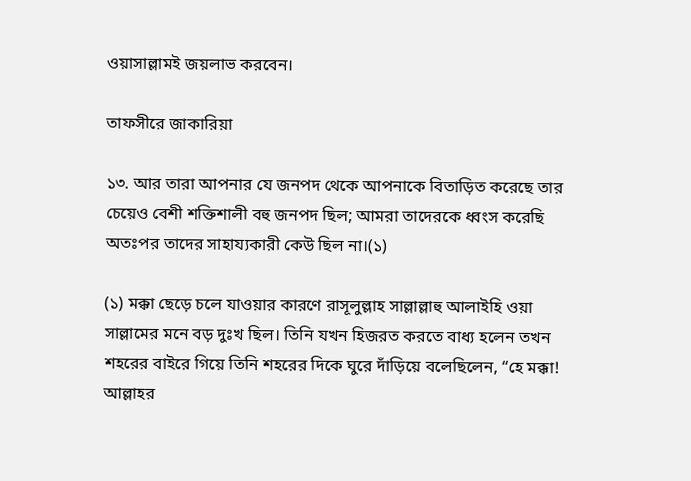ওয়াসাল্লামই জয়লাভ করবেন।

তাফসীরে জাকারিয়া

১৩. আর তারা আপনার যে জনপদ থেকে আপনাকে বিতাড়িত করেছে তার চেয়েও বেশী শক্তিশালী বহু জনপদ ছিল; আমরা তাদেরকে ধ্বংস করেছি অতঃপর তাদের সাহায্যকারী কেউ ছিল না।(১)

(১) মক্কা ছেড়ে চলে যাওয়ার কারণে রাসূলুল্লাহ সাল্লাল্লাহু আলাইহি ওয়া সাল্লামের মনে বড় দুঃখ ছিল। তিনি যখন হিজরত করতে বাধ্য হলেন তখন শহরের বাইরে গিয়ে তিনি শহরের দিকে ঘুরে দাঁড়িয়ে বলেছিলেন, “হে মক্কা! আল্লাহর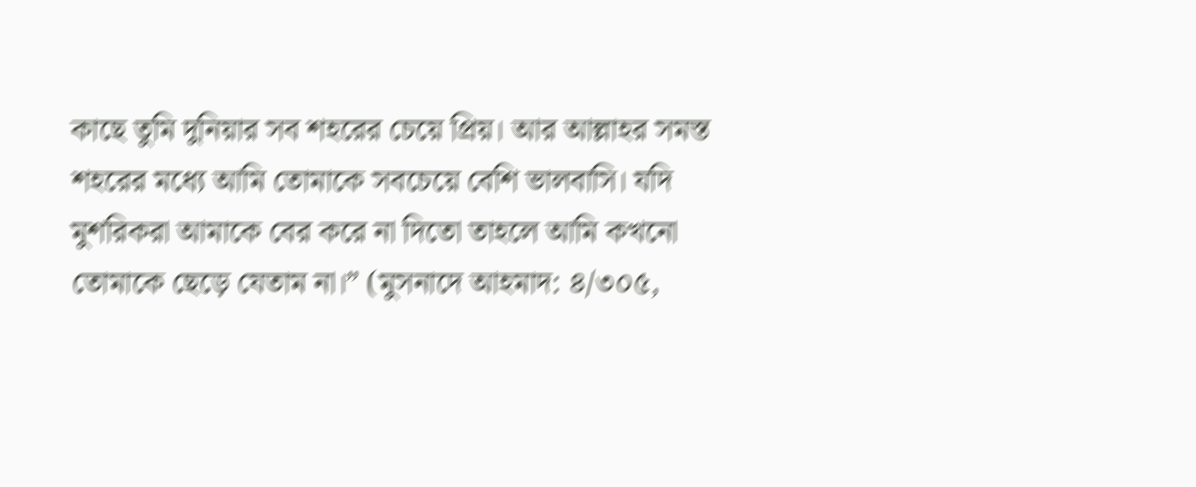কাছে তুমি দুনিয়ার সব শহরের চেয়ে প্ৰিয়। আর আল্লাহর সমস্ত শহরের মধ্যে আমি তোমাকে সবচেয়ে বেশি ভালবাসি। যদি মুশরিকরা আমাকে বের করে না দিতো তাহলে আমি কখনো তোমাকে ছেড়ে যেতাম না।” (মুসনাদে আহমাদ: ৪/৩০৫,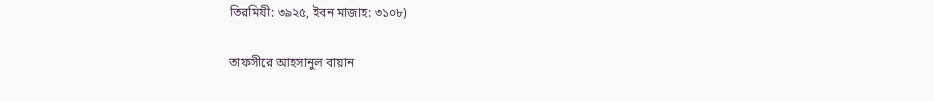তিরমিযী: ৩৯২৫, ইবন মাজাহ: ৩১০৮)

তাফসীরে আহসানুল বায়ান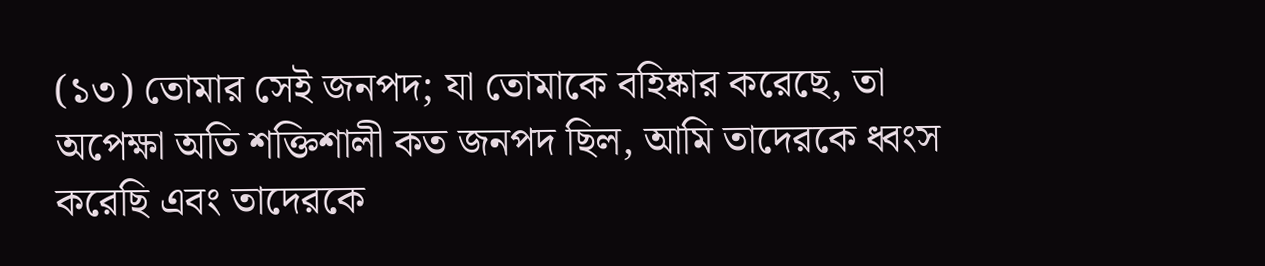(১৩) তোমার সেই জনপদ; যা তোমাকে বহিষ্কার করেছে, তা অপেক্ষা অতি শক্তিশালী কত জনপদ ছিল, আমি তাদেরকে ধ্বংস করেছি এবং তাদেরকে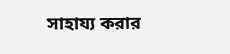সাহায্য করার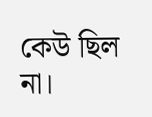কেউ ছিল না।